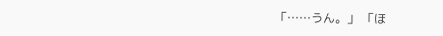「……うん。」 「ほ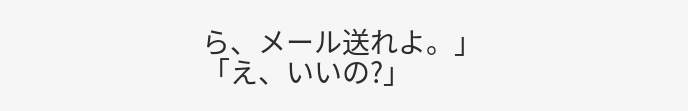ら、メール送れよ。」 「え、いいの?」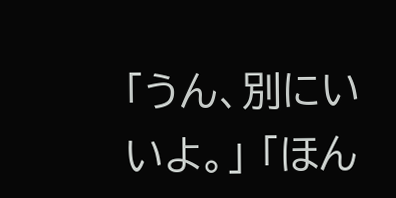「うん、別にいいよ。」 「ほん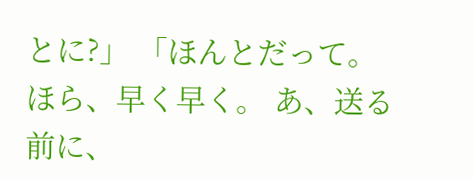とに?」 「ほんとだって。ほら、早く早く。 あ、送る前に、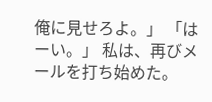俺に見せろよ。」 「はーい。」 私は、再びメールを打ち始めた。